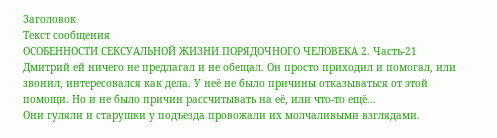Заголовок
Текст сообщения
ОСОБЕННОСТИ СЕКСУАЛЬНОЙ ЖИЗНИ ПОРЯДОЧНОГО ЧЕЛОВЕКА 2. Часть-21
Дмитрий ей ничего не предлагал и не обещал. Он просто приходил и помогал, или звонил, интересовался как дела. У неё не было причины отказываться от этой помощи. Но и не было причин рассчитывать на её, или что-то ещё...
Они гуляли и старушки у подъезда провожали их молчаливыми взглядами.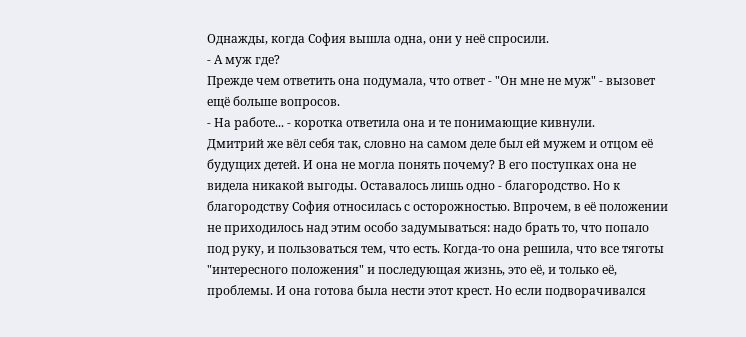Однажды, когда София вышла одна, они у неё спросили.
- А муж где?
Прежде чем ответить она подумала, что ответ - "Он мне не муж" - вызовет ещё больше вопросов.
- На работе... - коротка ответила она и те понимающие кивнули.
Дмитрий же вёл себя так, словно на самом деле был ей мужем и отцом её будущих детей. И она не могла понять почему? В его поступках она не видела никакой выгоды. Оставалось лишь одно - благородство. Но к благородству София относилась с осторожностью. Впрочем, в её положении не приходилось над этим особо задумываться: надо брать то, что попало под руку, и пользоваться тем, что есть. Когда-то она решила, что все тяготы "интересного положения" и последующая жизнь, это её, и только её, проблемы. И она готова была нести этот крест. Но если подворачивался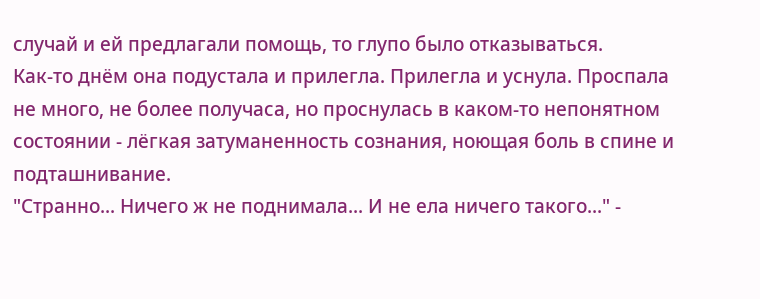случай и ей предлагали помощь, то глупо было отказываться.
Как-то днём она подустала и прилегла. Прилегла и уснула. Проспала не много, не более получаса, но проснулась в каком-то непонятном состоянии - лёгкая затуманенность сознания, ноющая боль в спине и подташнивание.
"Странно... Ничего ж не поднимала... И не ела ничего такого..." -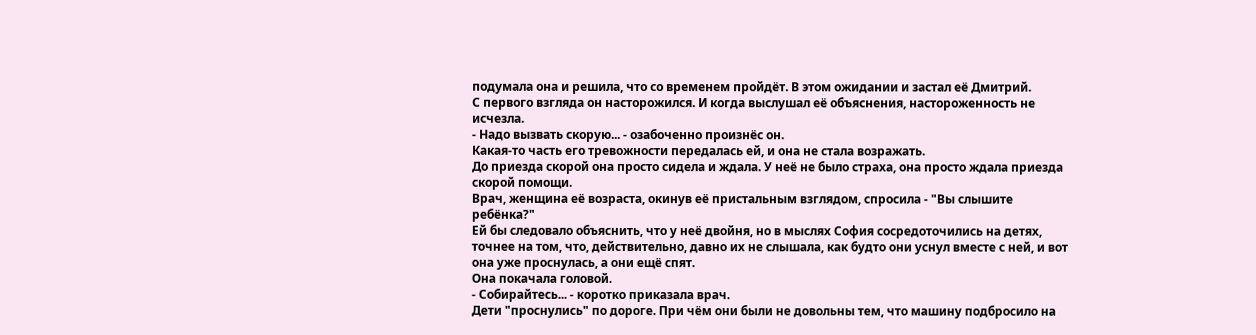подумала она и решила, что со временем пройдёт. В этом ожидании и застал её Дмитрий.
С первого взгляда он насторожился. И когда выслушал её объяснения, настороженность не исчезла.
- Надо вызвать скорую... - озабоченно произнёс он.
Какая-то часть его тревожности передалась ей, и она не стала возражать.
До приезда скорой она просто сидела и ждала. У неё не было страха, она просто ждала приезда скорой помощи.
Врач, женщина её возраста, окинув её пристальным взглядом, спросила - "Вы слышите ребёнка?"
Ей бы следовало объяснить, что у неё двойня, но в мыслях София сосредоточились на детях, точнее на том, что, действительно, давно их не слышала, как будто они уснул вместе с ней, и вот она уже проснулась, а они ещё спят.
Она покачала головой.
- Собирайтесь... - коротко приказала врач.
Дети "проснулись" по дороге. При чём они были не довольны тем, что машину подбросило на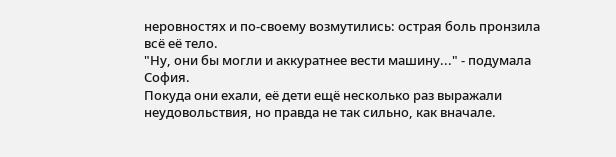неровностях и по-своему возмутились: острая боль пронзила всё её тело.
"Ну, они бы могли и аккуратнее вести машину..." - подумала София.
Покуда они ехали, её дети ещё несколько раз выражали неудовольствия, но правда не так сильно, как вначале.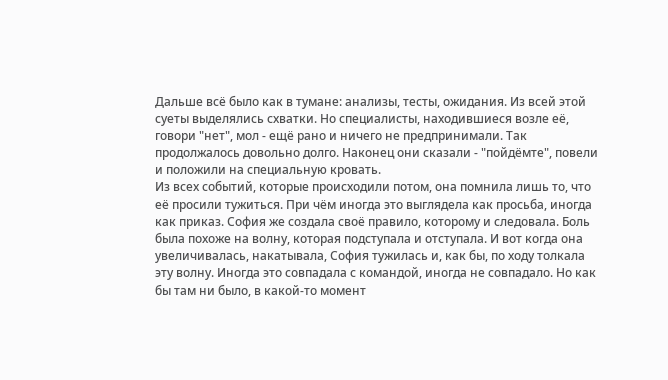Дальше всё было как в тумане: анализы, тесты, ожидания. Из всей этой суеты выделялись схватки. Но специалисты, находившиеся возле её, говори "нет", мол - ещё рано и ничего не предпринимали. Так продолжалось довольно долго. Наконец они сказали - "пойдёмте", повели и положили на специальную кровать.
Из всех событий, которые происходили потом, она помнила лишь то, что её просили тужиться. При чём иногда это выглядела как просьба, иногда как приказ. София же создала своё правило, которому и следовала. Боль была похоже на волну, которая подступала и отступала. И вот когда она увеличивалась, накатывала, София тужилась и, как бы, по ходу толкала эту волну. Иногда это совпадала с командой, иногда не совпадало. Но как бы там ни было, в какой-то момент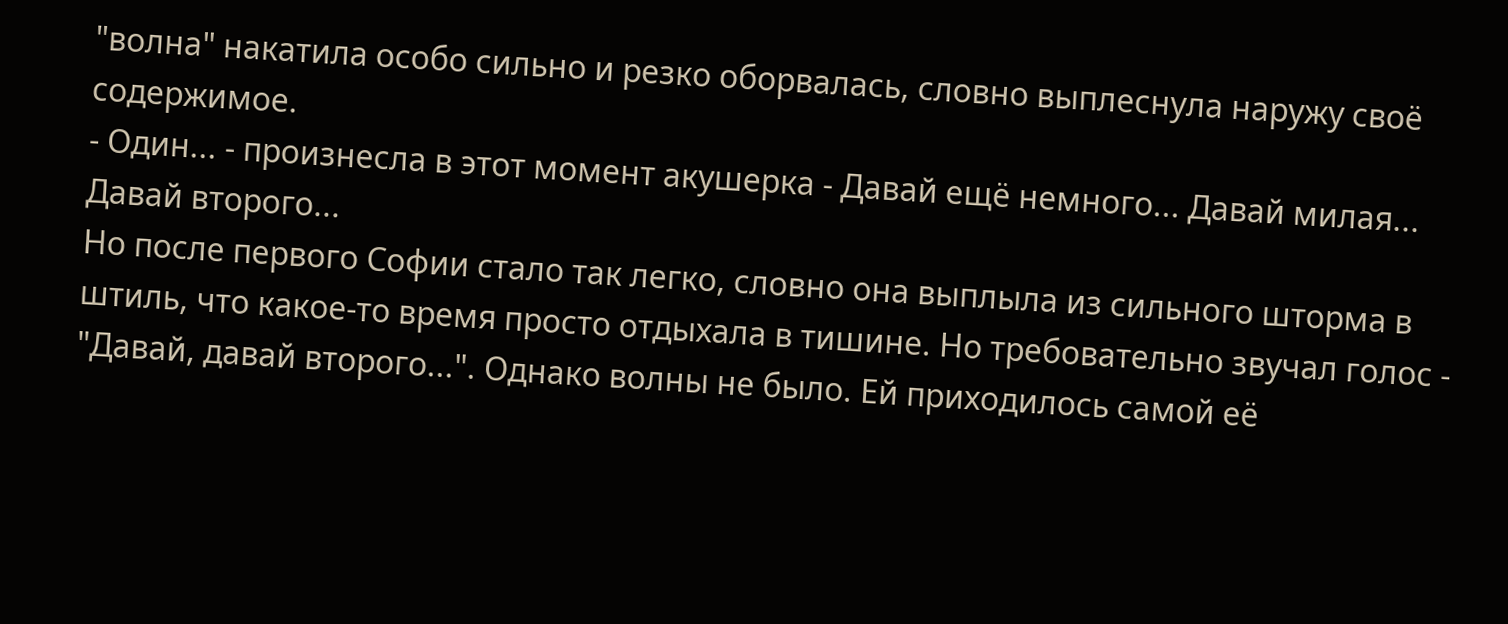"волна" накатила особо сильно и резко оборвалась, словно выплеснула наружу своё содержимое.
- Один... - произнесла в этот момент акушерка - Давай ещё немного... Давай милая... Давай второго...
Но после первого Софии стало так легко, словно она выплыла из сильного шторма в штиль, что какое-то время просто отдыхала в тишине. Но требовательно звучал голос - "Давай, давай второго...". Однако волны не было. Ей приходилось самой её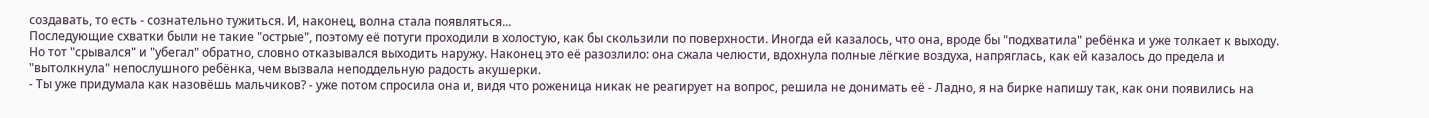создавать, то есть - сознательно тужиться. И, наконец, волна стала появляться...
Последующие схватки были не такие "острые", поэтому её потуги проходили в холостую, как бы скользили по поверхности. Иногда ей казалось, что она, вроде бы "подхватила" ребёнка и уже толкает к выходу. Но тот "срывался" и "убегал" обратно, словно отказывался выходить наружу. Наконец это её разозлило: она сжала челюсти, вдохнула полные лёгкие воздуха, напряглась, как ей казалось до предела и "вытолкнула" непослушного ребёнка, чем вызвала неподдельную радость акушерки.
- Ты уже придумала как назовёшь мальчиков? - уже потом спросила она и, видя что роженица никак не реагирует на вопрос, решила не донимать её - Ладно, я на бирке напишу так, как они появились на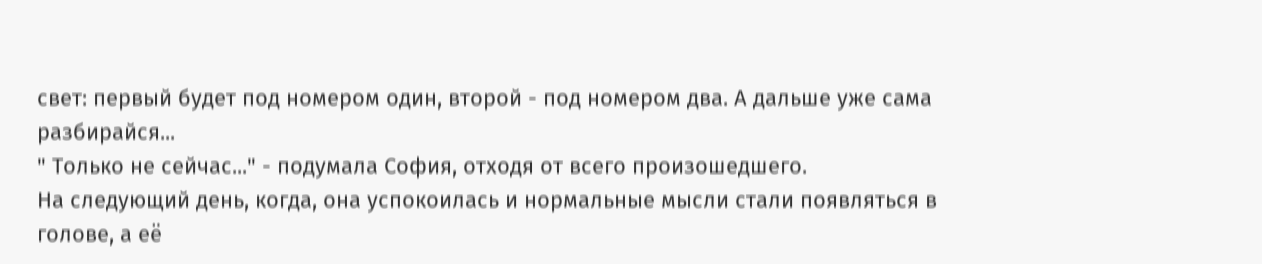свет: первый будет под номером один, второй - под номером два. А дальше уже сама разбирайся...
" Только не сейчас..." - подумала София, отходя от всего произошедшего.
На следующий день, когда, она успокоилась и нормальные мысли стали появляться в голове, а её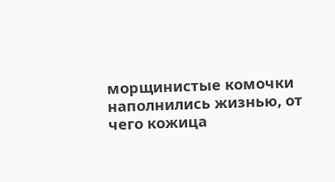морщинистые комочки наполнились жизнью, от чего кожица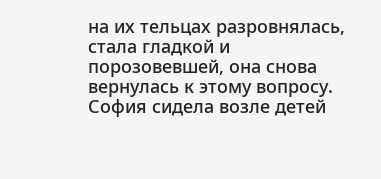на их тельцах разровнялась, стала гладкой и порозовевшей, она снова вернулась к этому вопросу.
София сидела возле детей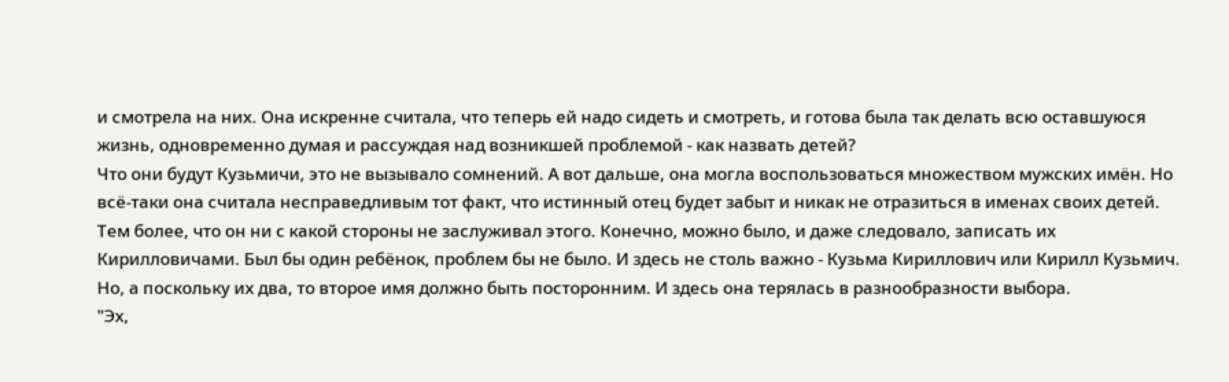и смотрела на них. Она искренне считала, что теперь ей надо сидеть и смотреть, и готова была так делать всю оставшуюся жизнь, одновременно думая и рассуждая над возникшей проблемой - как назвать детей?
Что они будут Кузьмичи, это не вызывало сомнений. А вот дальше, она могла воспользоваться множеством мужских имён. Но всё-таки она считала несправедливым тот факт, что истинный отец будет забыт и никак не отразиться в именах своих детей. Тем более, что он ни с какой стороны не заслуживал этого. Конечно, можно было, и даже следовало, записать их Кирилловичами. Был бы один ребёнок, проблем бы не было. И здесь не столь важно - Кузьма Кириллович или Кирилл Кузьмич. Но, а поскольку их два, то второе имя должно быть посторонним. И здесь она терялась в разнообразности выбора.
"Эх,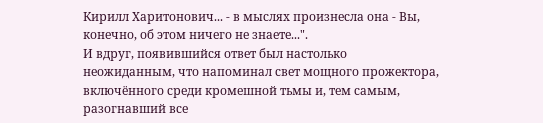Кирилл Харитонович... - в мыслях произнесла она - Вы, конечно, об этом ничего не знаете...".
И вдруг, появившийся ответ был настолько неожиданным, что напоминал свет мощного прожектора, включённого среди кромешной тьмы и, тем самым, разогнавший все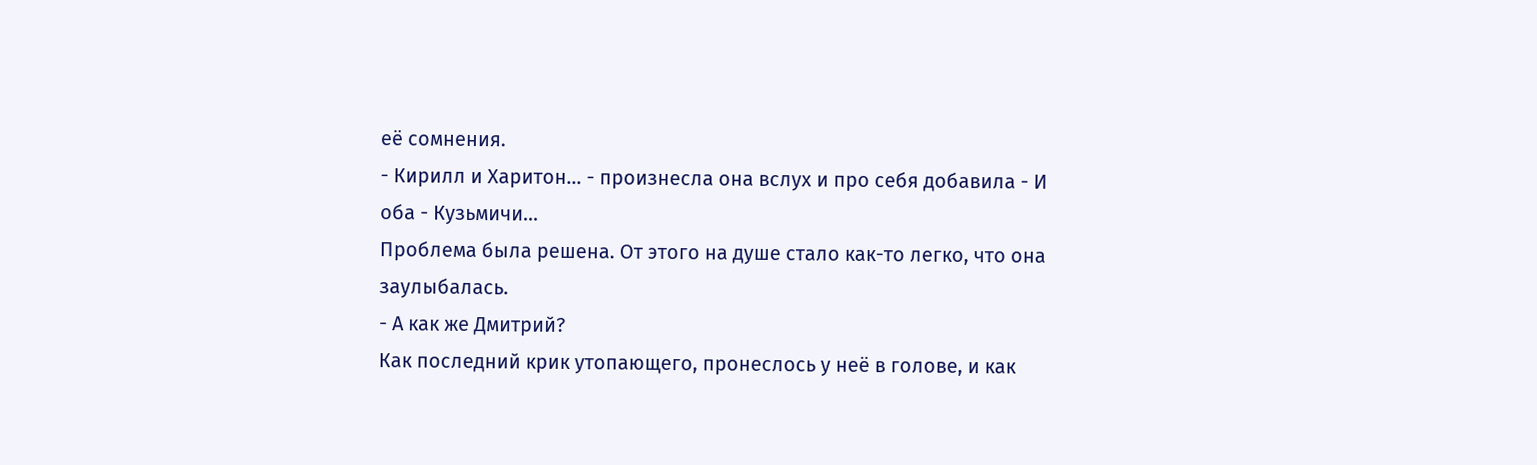её сомнения.
- Кирилл и Харитон... - произнесла она вслух и про себя добавила - И оба - Кузьмичи...
Проблема была решена. От этого на душе стало как-то легко, что она заулыбалась.
- А как же Дмитрий?
Как последний крик утопающего, пронеслось у неё в голове, и как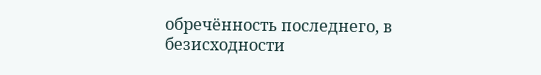обречённость последнего, в безисходности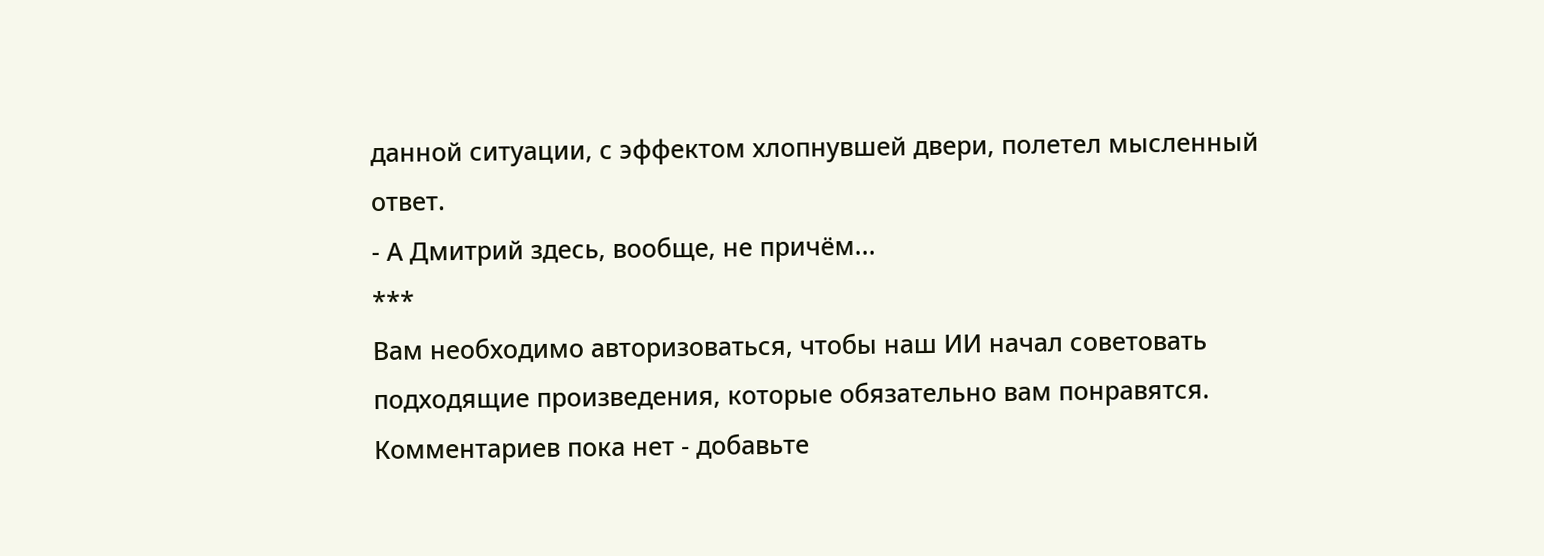данной ситуации, с эффектом хлопнувшей двери, полетел мысленный ответ.
- А Дмитрий здесь, вообще, не причём...
***
Вам необходимо авторизоваться, чтобы наш ИИ начал советовать подходящие произведения, которые обязательно вам понравятся.
Комментариев пока нет - добавьте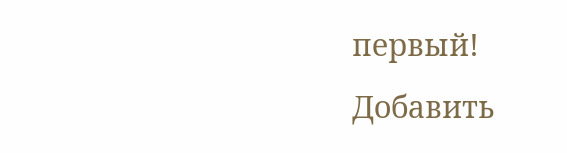первый!
Добавить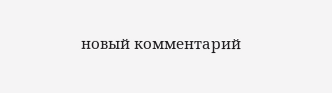новый комментарий